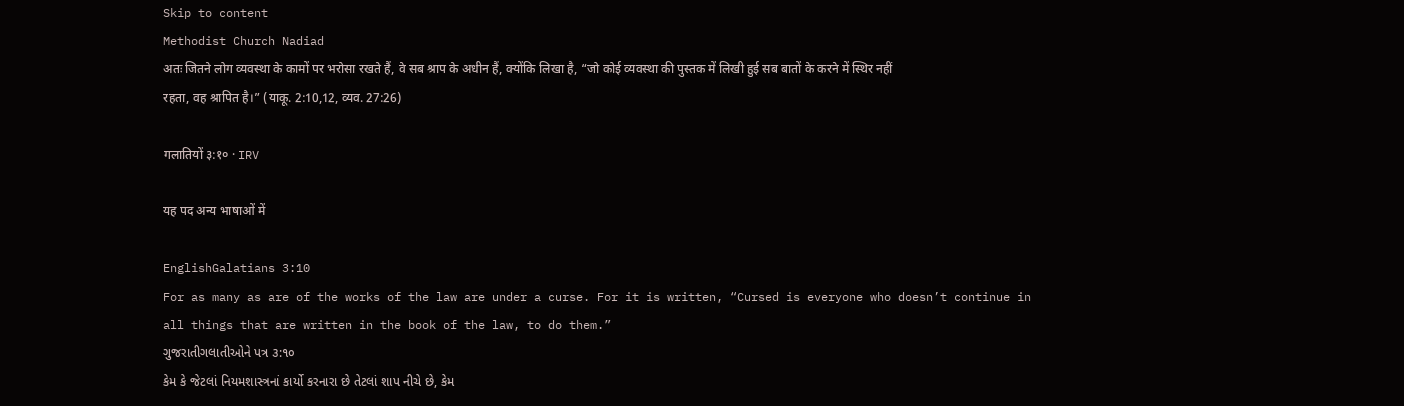Skip to content
Methodist Church Nadiad
अतः जितने लोग व्यवस्था के कामों पर भरोसा रखते हैं, वे सब श्राप के अधीन हैं, क्योंकि लिखा है, “जो कोई व्यवस्था की पुस्तक में लिखी हुई सब बातों के करने में स्थिर नहीं रहता, वह श्रापित है।” (याकू. 2:10,12, व्यव. 27:26)

गलातियों ३:१० · IRV

यह पद अन्य भाषाओं में

EnglishGalatians 3:10
For as many as are of the works of the law are under a curse. For it is written, “Cursed is everyone who doesn’t continue in all things that are written in the book of the law, to do them.”
ગુજરાતીગલાતીઓને પત્ર ૩:૧૦
કેમ કે જેટલાં નિયમશાસ્ત્રનાં કાર્યો કરનારા છે તેટલાં શાપ નીચે છે, કેમ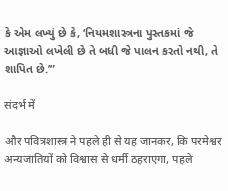કે એમ લખ્યું છે કે, ‘નિયમશાસ્ત્રના પુસ્તકમાં જે આજ્ઞાઓ લખેલી છે તે બધી જે પાલન કરતો નથી, તે શાપિત છે.’”

संदर्भ में

और पवित्रशास्त्र ने पहले ही से यह जानकर, कि परमेश्वर अन्यजातियों को विश्वास से धर्मी ठहराएगा, पहले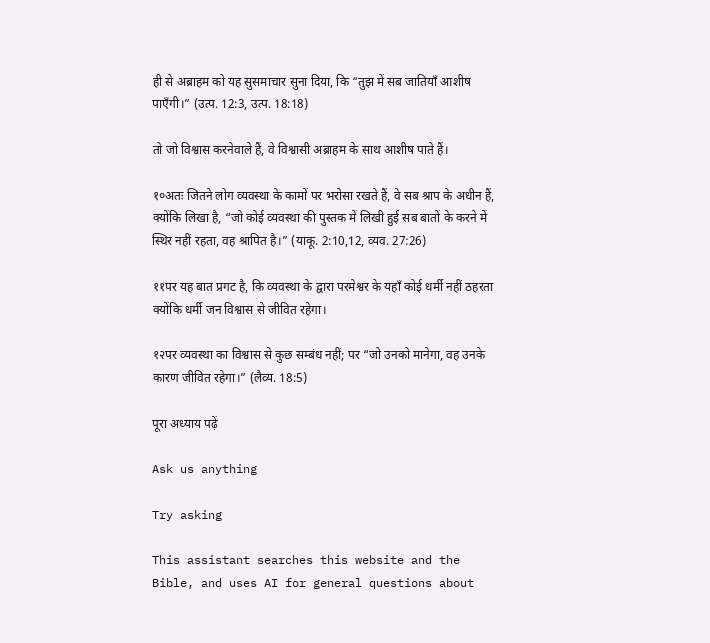ही से अब्राहम को यह सुसमाचार सुना दिया, कि “तुझ में सब जातियाँ आशीष पाएँगी।” (उत्प. 12:3, उत्प. 18:18)

तो जो विश्वास करनेवाले हैं, वे विश्वासी अब्राहम के साथ आशीष पाते हैं।

१०अतः जितने लोग व्यवस्था के कामों पर भरोसा रखते हैं, वे सब श्राप के अधीन हैं, क्योंकि लिखा है, “जो कोई व्यवस्था की पुस्तक में लिखी हुई सब बातों के करने में स्थिर नहीं रहता, वह श्रापित है।” (याकू. 2:10,12, व्यव. 27:26)

११पर यह बात प्रगट है, कि व्यवस्था के द्वारा परमेश्वर के यहाँ कोई धर्मी नहीं ठहरता क्योंकि धर्मी जन विश्वास से जीवित रहेगा।

१२पर व्यवस्था का विश्वास से कुछ सम्बंध नहीं; पर “जो उनको मानेगा, वह उनके कारण जीवित रहेगा।” (लैव्य. 18:5)

पूरा अध्याय पढ़ें

Ask us anything

Try asking

This assistant searches this website and the Bible, and uses AI for general questions about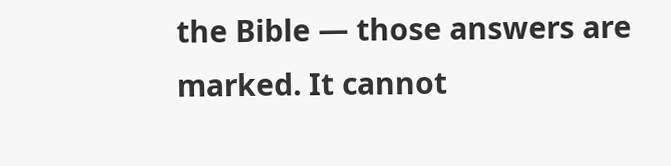the Bible — those answers are marked. It cannot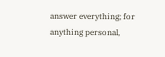answer everything; for anything personal,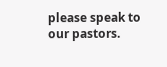please speak to our pastors.